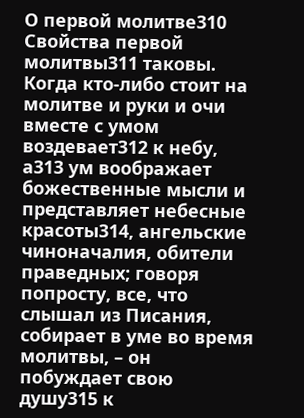О первой молитве310
Свойства первой молитвы311 таковы. Когда кто-либо стоит на молитве и руки и очи вместе с умом воздевает312 к небу, а313 ум воображает божественные мысли и представляет небесные красоты314, ангельские чиноначалия, обители праведных; говоря попросту, все, что слышал из Писания, собирает в уме во время молитвы, – он побуждает свою душу315 к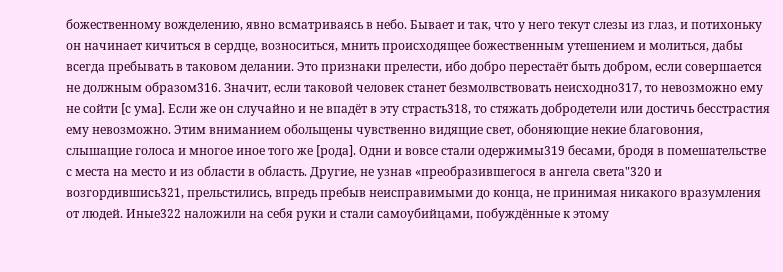божественному вожделению, явно всматриваясь в небо. Бывает и так, что у него текут слезы из глаз, и потихоньку он начинает кичиться в сердце, возноситься, мнить происходящее божественным утешением и молиться, дабы всегда пребывать в таковом делании. Это признаки прелести, ибо добро перестаёт быть добром, если совершается не должным образом316. Значит, если таковой человек станет безмолвствовать неисходно317, то невозможно ему не сойти [с ума]. Если же он случайно и не впадёт в эту страсть318, то стяжать добродетели или достичь бесстрастия ему невозможно. Этим вниманием обольщены чувственно видящие свет, обоняющие некие благовония, слышащие голоса и многое иное того же [рода]. Одни и вовсе стали одержимы319 бесами, бродя в помешательстве с места на место и из области в область. Другие, не узнав «преобразившегося в ангела света"320 и возгордившись321, прельстились, впредь пребыв неисправимыми до конца, не принимая никакого вразумления от людей. Иные322 наложили на себя руки и стали самоубийцами, побуждённые к этому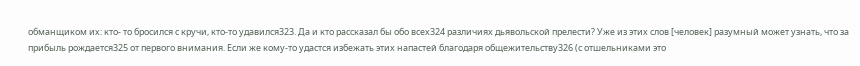обманщиком их: кто- то бросился с кручи, кто-то удавился323. Да и кто рассказал бы обо всех324 различиях дьявольской прелести? Уже из этих слов [человек] разумный может узнать, что за прибыль рождается325 от первого внимания. Если же кому-то удастся избежать этих напастей благодаря общежительству326 (с отшельниками это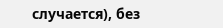случается), без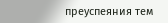преуспеяния тем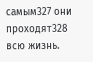самым327 они проходят328 всю жизнь.